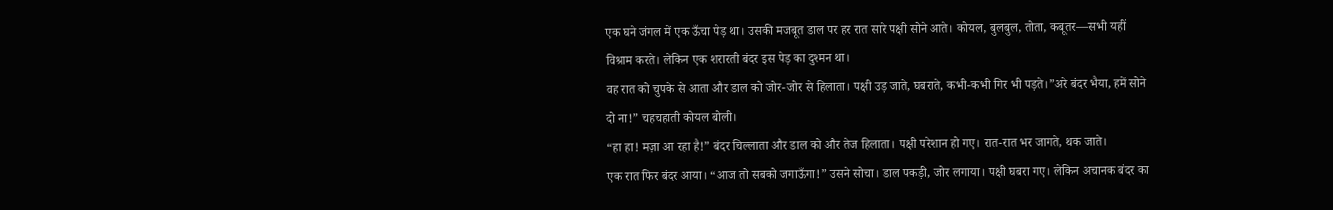एक घने जंगल में एक ऊँचा पेड़ था। उसकी मजबूत डाल पर हर रात सारे पक्षी सोने आते। कोयल, बुलबुल, तोता, कबूतर—सभी यहीं विश्राम करते। लेकिन एक शरारती बंदर इस पेड़ का दुश्मन था।
वह रात को चुपके से आता और डाल को जोर-जोर से हिलाता। पक्षी उड़ जाते, घबराते, कभी-कभी गिर भी पड़ते।”अरे बंदर भैया, हमें सोने दो ना!” चहचहाती कोयल बोली।
“हा हा! मज़ा आ रहा है!” बंदर चिल्लाता और डाल को और तेज हिलाता। पक्षी परेशान हो गए। रात-रात भर जागते, थक जाते।
एक रात फिर बंदर आया। “आज तो सबको जगाऊँगा!” उसने सोचा। डाल पकड़ी, जोर लगाया। पक्षी घबरा गए। लेकिन अचानक बंदर का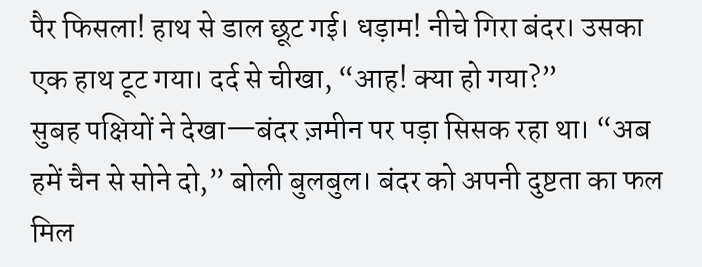पैर फिसला! हाथ से डाल छूट गई। धड़ाम! नीचे गिरा बंदर। उसका एक हाथ टूट गया। दर्द से चीखा, “आह! क्या हो गया?”
सुबह पक्षियों ने देखा—बंदर ज़मीन पर पड़ा सिसक रहा था। “अब हमें चैन से सोने दो,” बोली बुलबुल। बंदर को अपनी दुष्टता का फल मिल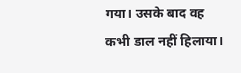गया। उसके बाद वह कभी डाल नहीं हिलाया।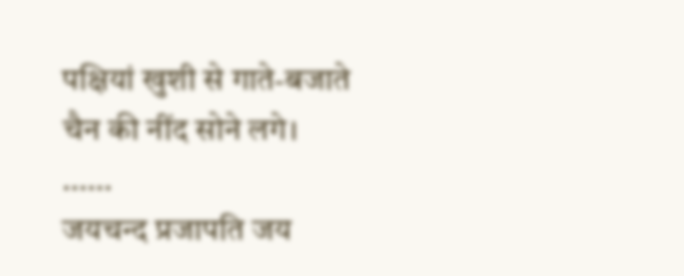पक्षियां खुशी से गाते-बजाते चैन की नींद सोने लगे।
……
जयचन्द प्रजापति जय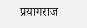प्रयागराज